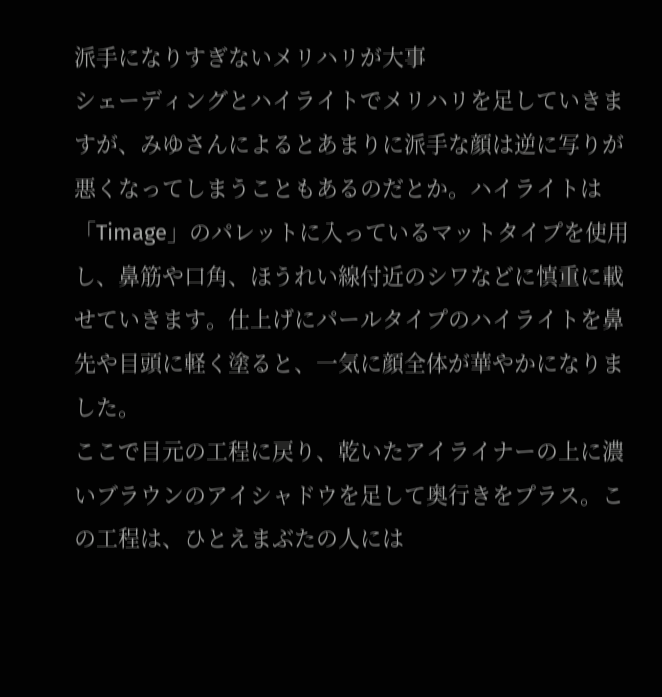派手になりすぎないメリハリが大事
シェーディングとハイライトでメリハリを足していきますが、みゆさんによるとあまりに派手な顔は逆に写りが悪くなってしまうこともあるのだとか。ハイライトは「Timage」のパレットに入っているマットタイプを使用し、鼻筋や口角、ほうれい線付近のシワなどに慎重に載せていきます。仕上げにパールタイプのハイライトを鼻先や目頭に軽く塗ると、一気に顔全体が華やかになりました。
ここで目元の工程に戻り、乾いたアイライナーの上に濃いブラウンのアイシャドウを足して奥行きをプラス。この工程は、ひとえまぶたの人には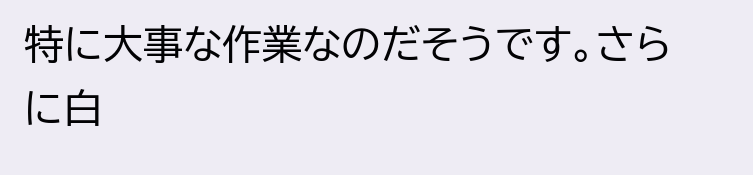特に大事な作業なのだそうです。さらに白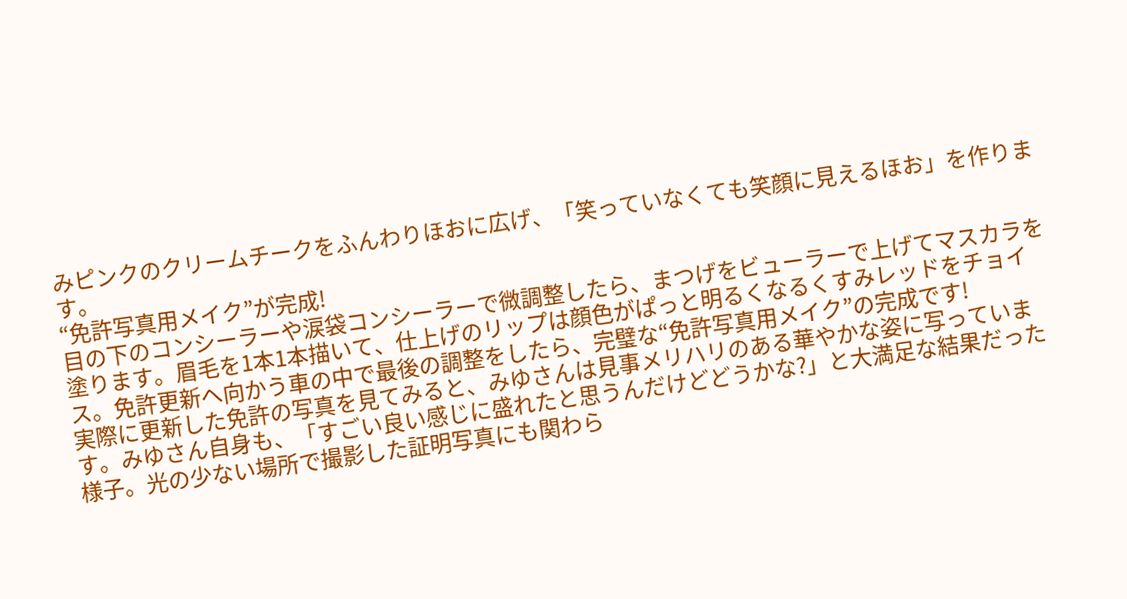みピンクのクリームチークをふんわりほおに広げ、「笑っていなくても笑顔に見えるほお」を作ります。
“免許写真用メイク”が完成!
目の下のコンシーラーや涙袋コンシーラーで微調整したら、まつげをビューラーで上げてマスカラを塗ります。眉毛を1本1本描いて、仕上げのリップは顔色がぱっと明るくなるくすみレッドをチョイス。免許更新へ向かう車の中で最後の調整をしたら、完璧な“免許写真用メイク”の完成です!
実際に更新した免許の写真を見てみると、みゆさんは見事メリハリのある華やかな姿に写っています。みゆさん自身も、「すごい良い感じに盛れたと思うんだけどどうかな?」と大満足な結果だった様子。光の少ない場所で撮影した証明写真にも関わら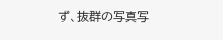ず、抜群の写真写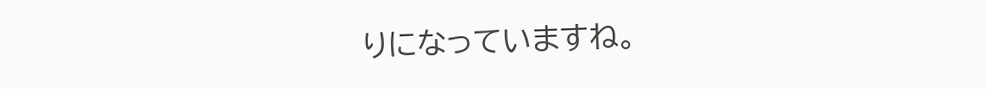りになっていますね。